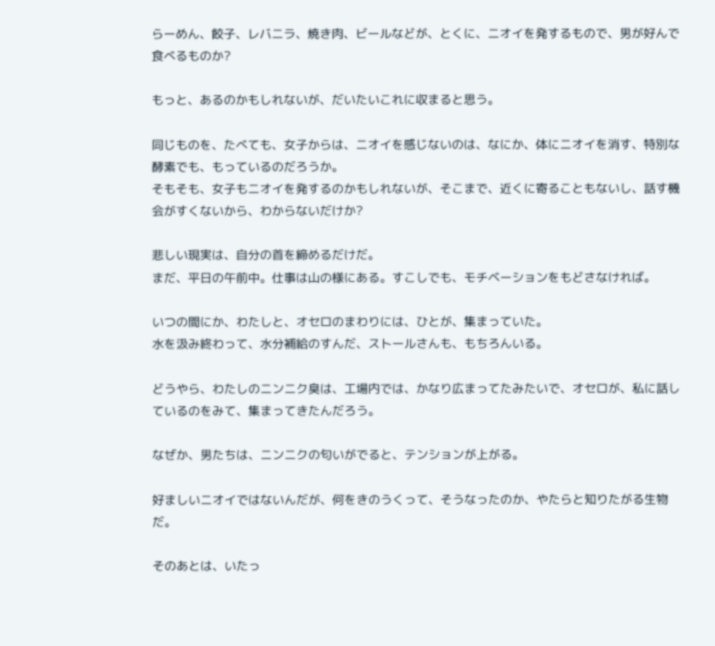らーめん、餃子、レバニラ、焼き肉、ビールなどが、とくに、ニオイを発するもので、男が好んで食べるものか?

もっと、あるのかもしれないが、だいたいこれに収まると思う。

同じものを、たべても、女子からは、ニオイを感じないのは、なにか、体にニオイを消す、特別な酵素でも、もっているのだろうか。
そもそも、女子もニオイを発するのかもしれないが、そこまで、近くに寄ることもないし、話す機会がすくないから、わからないだけか?

悲しい現実は、自分の首を締めるだけだ。
まだ、平日の午前中。仕事は山の様にある。すこしでも、モチベーションをもどさなければ。

いつの間にか、わたしと、オセロのまわりには、ひとが、集まっていた。
水を汲み終わって、水分補給のすんだ、ストールさんも、もちろんいる。

どうやら、わたしのニンニク臭は、工場内では、かなり広まってたみたいで、オセロが、私に話しているのをみて、集まってきたんだろう。

なぜか、男たちは、ニンニクの匂いがでると、テンションが上がる。

好ましいニオイではないんだが、何をきのうくって、そうなったのか、やたらと知りたがる生物だ。

そのあとは、いたっ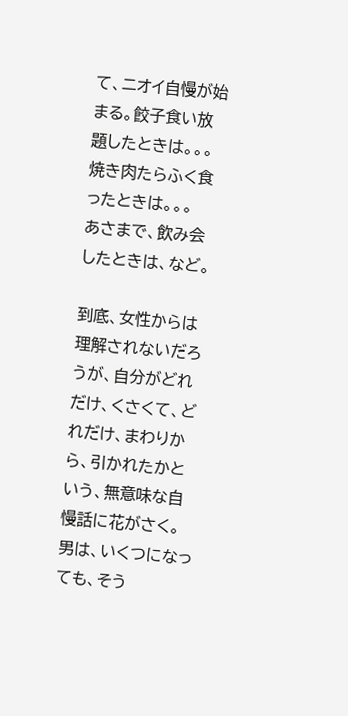て、ニオイ自慢が始まる。餃子食い放題したときは。。。焼き肉たらふく食ったときは。。。
あさまで、飲み会したときは、など。

到底、女性からは理解されないだろうが、自分がどれだけ、くさくて、どれだけ、まわりから、引かれたかという、無意味な自慢話に花がさく。
男は、いくつになっても、そう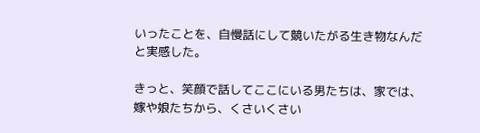いったことを、自慢話にして競いたがる生き物なんだと実感した。

きっと、笑顔で話してここにいる男たちは、家では、嫁や娘たちから、くさいくさい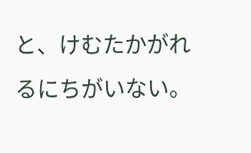と、けむたかがれるにちがいない。